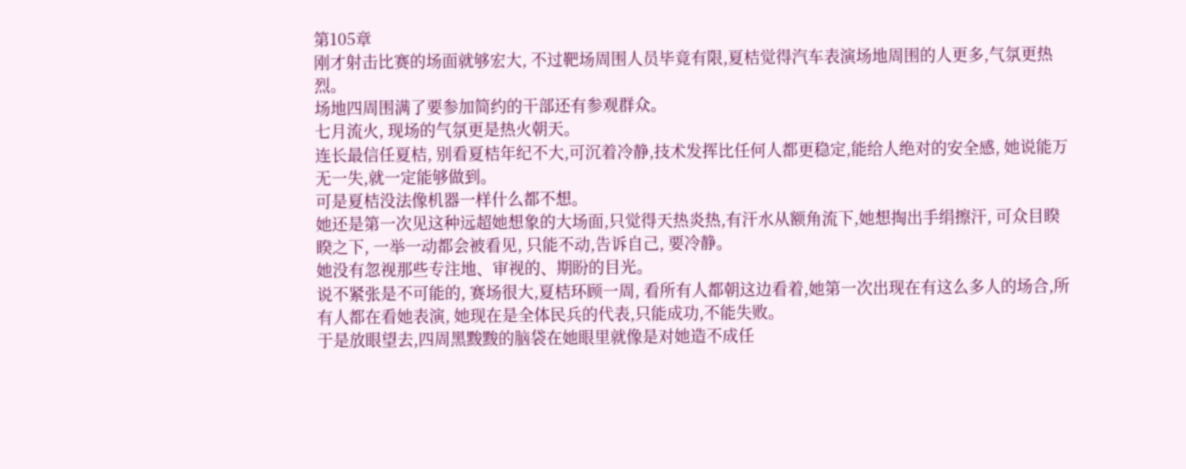第105章
刚才射击比赛的场面就够宏大, 不过靶场周围人员毕竟有限,夏桔觉得汽车表演场地周围的人更多,气氛更热烈。
场地四周围满了要参加简约的干部还有参观群众。
七月流火, 现场的气氛更是热火朝天。
连长最信任夏桔, 别看夏桔年纪不大,可沉着冷静,技术发挥比任何人都更稳定,能给人绝对的安全感, 她说能万无一失,就一定能够做到。
可是夏桔没法像机器一样什么都不想。
她还是第一次见这种远超她想象的大场面,只觉得天热炎热,有汗水从额角流下,她想掏出手绢擦汗, 可众目睽睽之下, 一举一动都会被看见, 只能不动,告诉自己, 要冷静。
她没有忽视那些专注地、审视的、期盼的目光。
说不紧张是不可能的, 赛场很大,夏桔环顾一周, 看所有人都朝这边看着,她第一次出现在有这么多人的场合,所有人都在看她表演, 她现在是全体民兵的代表,只能成功,不能失败。
于是放眼望去,四周黑黢黢的脑袋在她眼里就像是对她造不成任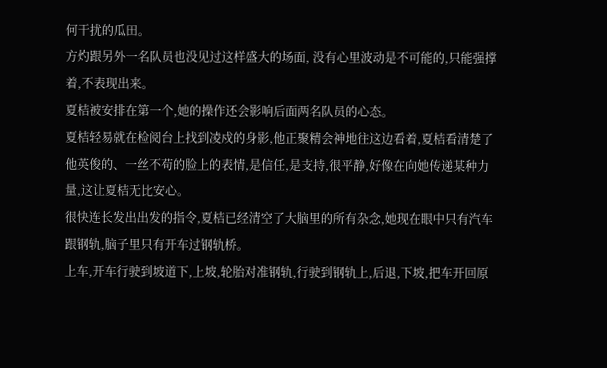何干扰的瓜田。
方灼跟另外一名队员也没见过这样盛大的场面, 没有心里波动是不可能的,只能强撑着,不表现出来。
夏桔被安排在第一个,她的操作还会影响后面两名队员的心态。
夏桔轻易就在检阅台上找到凌戍的身影,他正聚精会神地往这边看着,夏桔看清楚了他英俊的、一丝不苟的脸上的表情,是信任,是支持,很平静,好像在向她传递某种力量,这让夏桔无比安心。
很快连长发出出发的指令,夏桔已经清空了大脑里的所有杂念,她现在眼中只有汽车跟钢轨,脑子里只有开车过钢轨桥。
上车,开车行驶到坡道下,上坡,轮胎对准钢轨,行驶到钢轨上,后退,下坡,把车开回原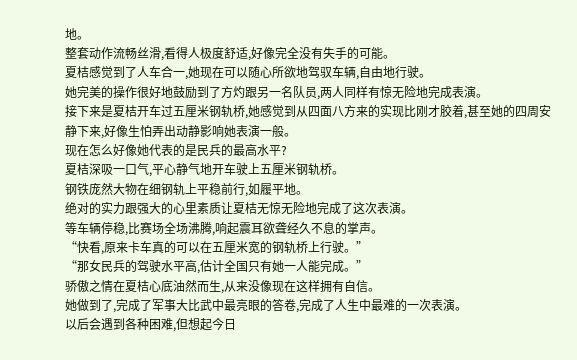地。
整套动作流畅丝滑,看得人极度舒适,好像完全没有失手的可能。
夏桔感觉到了人车合一,她现在可以随心所欲地驾驭车辆,自由地行驶。
她完美的操作很好地鼓励到了方灼跟另一名队员,两人同样有惊无险地完成表演。
接下来是夏桔开车过五厘米钢轨桥,她感觉到从四面八方来的实现比刚才胶着,甚至她的四周安静下来,好像生怕弄出动静影响她表演一般。
现在怎么好像她代表的是民兵的最高水平?
夏桔深吸一口气,平心静气地开车驶上五厘米钢轨桥。
钢铁庞然大物在细钢轨上平稳前行,如履平地。
绝对的实力跟强大的心里素质让夏桔无惊无险地完成了这次表演。
等车辆停稳,比赛场全场沸腾,响起震耳欲聋经久不息的掌声。
“快看,原来卡车真的可以在五厘米宽的钢轨桥上行驶。”
“那女民兵的驾驶水平高,估计全国只有她一人能完成。”
骄傲之情在夏桔心底油然而生,从来没像现在这样拥有自信。
她做到了,完成了军事大比武中最亮眼的答卷,完成了人生中最难的一次表演。
以后会遇到各种困难,但想起今日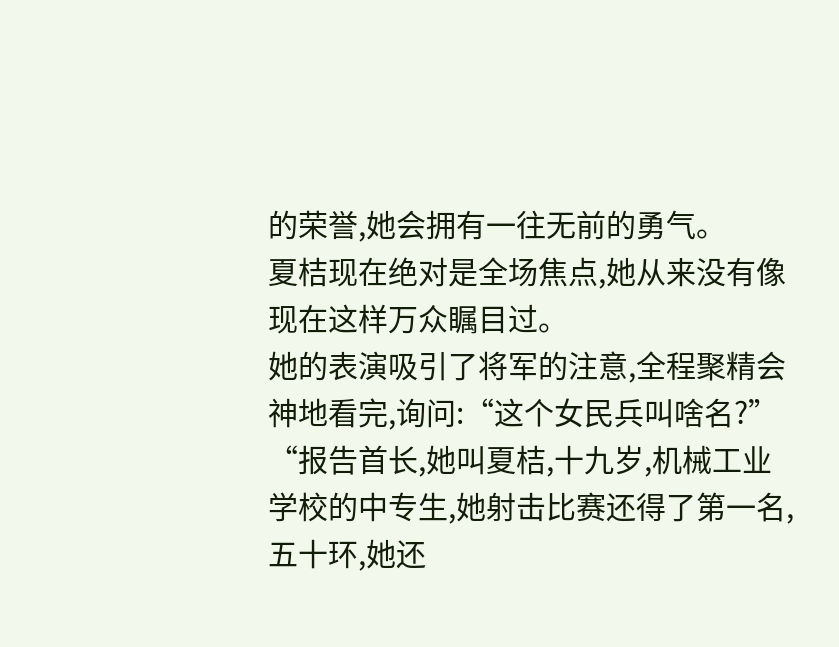的荣誉,她会拥有一往无前的勇气。
夏桔现在绝对是全场焦点,她从来没有像现在这样万众瞩目过。
她的表演吸引了将军的注意,全程聚精会神地看完,询问:“这个女民兵叫啥名?”
“报告首长,她叫夏桔,十九岁,机械工业学校的中专生,她射击比赛还得了第一名,五十环,她还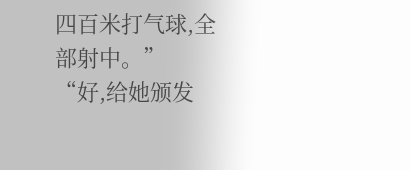四百米打气球,全部射中。”
“好,给她颁发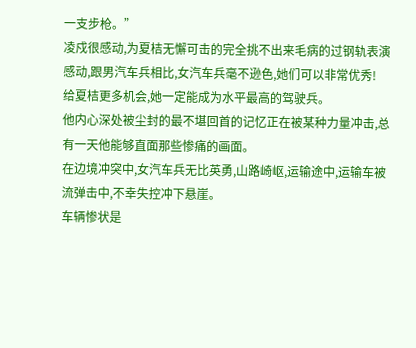一支步枪。”
凌戍很感动,为夏桔无懈可击的完全挑不出来毛病的过钢轨表演感动,跟男汽车兵相比,女汽车兵毫不逊色,她们可以非常优秀!
给夏桔更多机会,她一定能成为水平最高的驾驶兵。
他内心深处被尘封的最不堪回首的记忆正在被某种力量冲击,总有一天他能够直面那些惨痛的画面。
在边境冲突中,女汽车兵无比英勇,山路崎岖,运输途中,运输车被流弹击中,不幸失控冲下悬崖。
车辆惨状是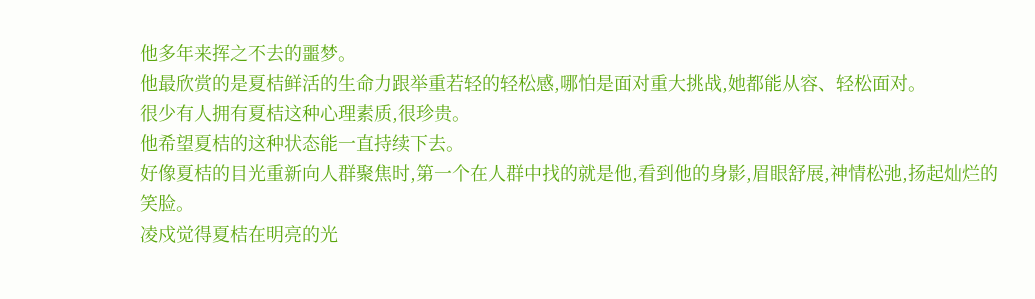他多年来挥之不去的噩梦。
他最欣赏的是夏桔鲜活的生命力跟举重若轻的轻松感,哪怕是面对重大挑战,她都能从容、轻松面对。
很少有人拥有夏桔这种心理素质,很珍贵。
他希望夏桔的这种状态能一直持续下去。
好像夏桔的目光重新向人群聚焦时,第一个在人群中找的就是他,看到他的身影,眉眼舒展,神情松弛,扬起灿烂的笑脸。
凌戍觉得夏桔在明亮的光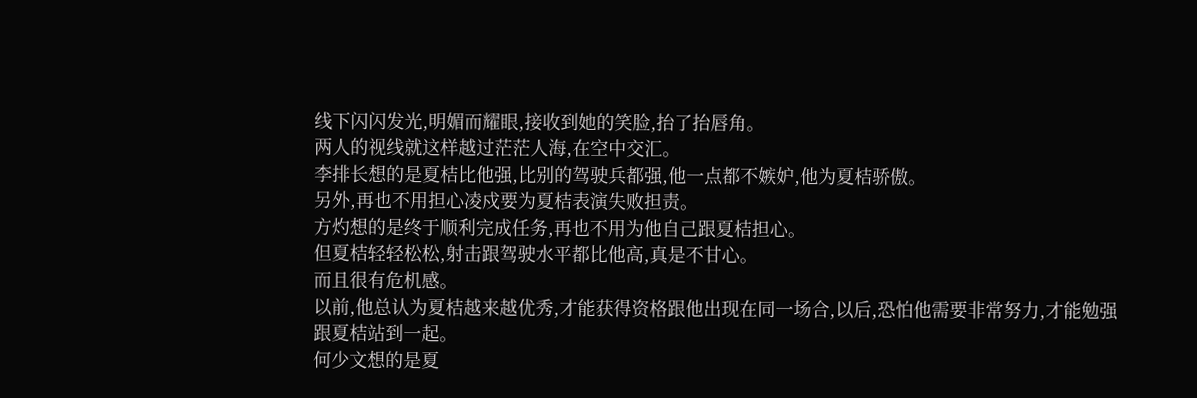线下闪闪发光,明媚而耀眼,接收到她的笑脸,抬了抬唇角。
两人的视线就这样越过茫茫人海,在空中交汇。
李排长想的是夏桔比他强,比别的驾驶兵都强,他一点都不嫉妒,他为夏桔骄傲。
另外,再也不用担心凌戍要为夏桔表演失败担责。
方灼想的是终于顺利完成任务,再也不用为他自己跟夏桔担心。
但夏桔轻轻松松,射击跟驾驶水平都比他高,真是不甘心。
而且很有危机感。
以前,他总认为夏桔越来越优秀,才能获得资格跟他出现在同一场合,以后,恐怕他需要非常努力,才能勉强跟夏桔站到一起。
何少文想的是夏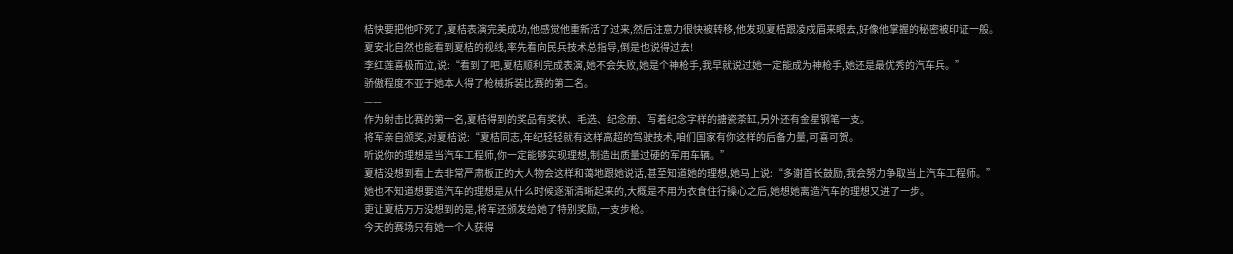桔快要把他吓死了,夏桔表演完美成功,他感觉他重新活了过来,然后注意力很快被转移,他发现夏桔跟凌戍眉来眼去,好像他掌握的秘密被印证一般。
夏安北自然也能看到夏桔的视线,率先看向民兵技术总指导,倒是也说得过去!
李红莲喜极而泣,说:“看到了吧,夏桔顺利完成表演,她不会失败,她是个神枪手,我早就说过她一定能成为神枪手,她还是最优秀的汽车兵。”
骄傲程度不亚于她本人得了枪械拆装比赛的第二名。
——
作为射击比赛的第一名,夏桔得到的奖品有奖状、毛选、纪念册、写着纪念字样的搪瓷茶缸,另外还有金星钢笔一支。
将军亲自颁奖,对夏桔说:“夏桔同志,年纪轻轻就有这样高超的驾驶技术,咱们国家有你这样的后备力量,可喜可贺。
听说你的理想是当汽车工程师,你一定能够实现理想,制造出质量过硬的军用车辆。”
夏桔没想到看上去非常严肃板正的大人物会这样和蔼地跟她说话,甚至知道她的理想,她马上说:“多谢首长鼓励,我会努力争取当上汽车工程师。”
她也不知道想要造汽车的理想是从什么时候逐渐清晰起来的,大概是不用为衣食住行操心之后,她想她离造汽车的理想又进了一步。
更让夏桔万万没想到的是,将军还颁发给她了特别奖励,一支步枪。
今天的赛场只有她一个人获得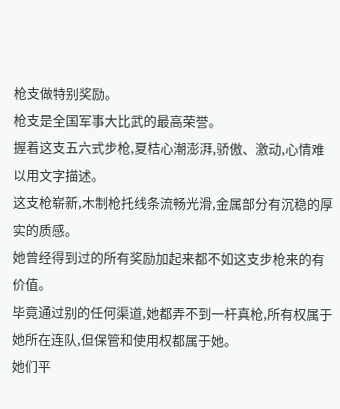枪支做特别奖励。
枪支是全国军事大比武的最高荣誉。
握着这支五六式步枪,夏桔心潮澎湃,骄傲、激动,心情难以用文字描述。
这支枪崭新,木制枪托线条流畅光滑,金属部分有沉稳的厚实的质感。
她曾经得到过的所有奖励加起来都不如这支步枪来的有价值。
毕竟通过别的任何渠道,她都弄不到一杆真枪,所有权属于她所在连队,但保管和使用权都属于她。
她们平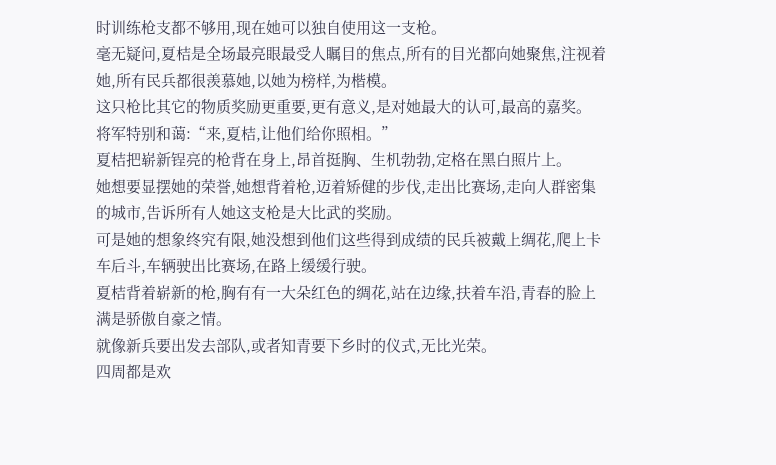时训练枪支都不够用,现在她可以独自使用这一支枪。
毫无疑问,夏桔是全场最亮眼最受人瞩目的焦点,所有的目光都向她聚焦,注视着她,所有民兵都很羡慕她,以她为榜样,为楷模。
这只枪比其它的物质奖励更重要,更有意义,是对她最大的认可,最高的嘉奖。
将军特别和蔼:“来,夏桔,让他们给你照相。”
夏桔把崭新锃亮的枪背在身上,昂首挺胸、生机勃勃,定格在黑白照片上。
她想要显摆她的荣誉,她想背着枪,迈着矫健的步伐,走出比赛场,走向人群密集的城市,告诉所有人她这支枪是大比武的奖励。
可是她的想象终究有限,她没想到他们这些得到成绩的民兵被戴上绸花,爬上卡车后斗,车辆驶出比赛场,在路上缓缓行驶。
夏桔背着崭新的枪,胸有有一大朵红色的绸花,站在边缘,扶着车沿,青春的脸上满是骄傲自豪之情。
就像新兵要出发去部队,或者知青要下乡时的仪式,无比光荣。
四周都是欢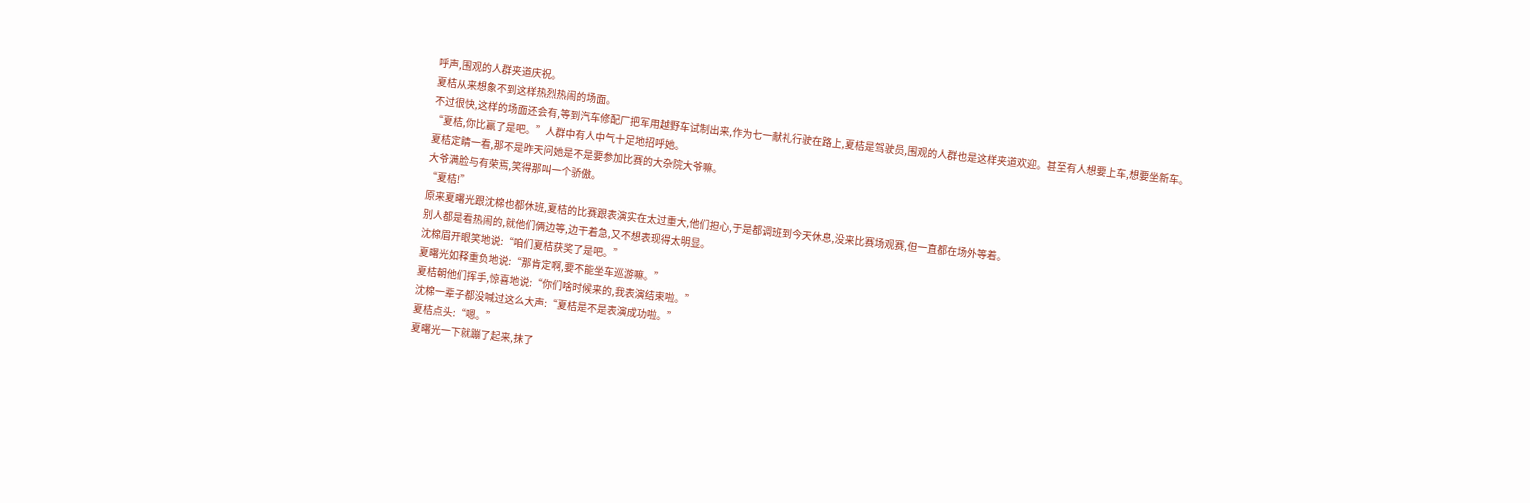呼声,围观的人群夹道庆祝。
夏桔从来想象不到这样热烈热闹的场面。
不过很快,这样的场面还会有,等到汽车修配厂把军用越野车试制出来,作为七一献礼行驶在路上,夏桔是驾驶员,围观的人群也是这样夹道欢迎。甚至有人想要上车,想要坐新车。
“夏桔,你比赢了是吧。”人群中有人中气十足地招呼她。
夏桔定睛一看,那不是昨天问她是不是要参加比赛的大杂院大爷嘛。
大爷满脸与有荣焉,笑得那叫一个骄傲。
“夏桔!”
原来夏曙光跟沈棉也都休班,夏桔的比赛跟表演实在太过重大,他们担心,于是都调班到今天休息,没来比赛场观赛,但一直都在场外等着。
别人都是看热闹的,就他们俩边等,边干着急,又不想表现得太明显。
沈棉眉开眼笑地说:“咱们夏桔获奖了是吧。”
夏曙光如释重负地说:“那肯定啊,要不能坐车巡游嘛。”
夏桔朝他们挥手,惊喜地说:“你们啥时候来的,我表演结束啦。”
沈棉一辈子都没喊过这么大声:“夏桔是不是表演成功啦。”
夏桔点头:“嗯。”
夏曙光一下就蹦了起来,抹了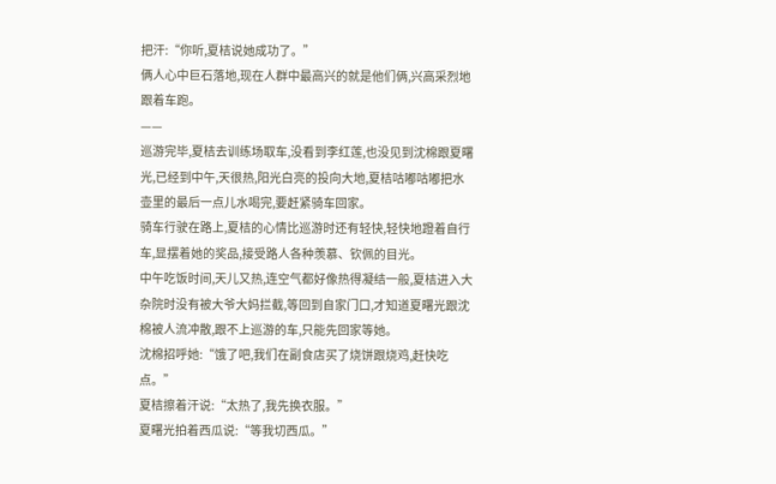把汗:“你听,夏桔说她成功了。”
俩人心中巨石落地,现在人群中最高兴的就是他们俩,兴高采烈地跟着车跑。
——
巡游完毕,夏桔去训练场取车,没看到李红莲,也没见到沈棉跟夏曙光,已经到中午,天很热,阳光白亮的投向大地,夏桔咕嘟咕嘟把水壶里的最后一点儿水喝完,要赶紧骑车回家。
骑车行驶在路上,夏桔的心情比巡游时还有轻快,轻快地蹬着自行车,显摆着她的奖品,接受路人各种羡慕、钦佩的目光。
中午吃饭时间,天儿又热,连空气都好像热得凝结一般,夏桔进入大杂院时没有被大爷大妈拦截,等回到自家门口,才知道夏曙光跟沈棉被人流冲散,跟不上巡游的车,只能先回家等她。
沈棉招呼她:“饿了吧,我们在副食店买了烧饼跟烧鸡,赶快吃点。”
夏桔擦着汗说:“太热了,我先换衣服。”
夏曙光拍着西瓜说:“等我切西瓜。”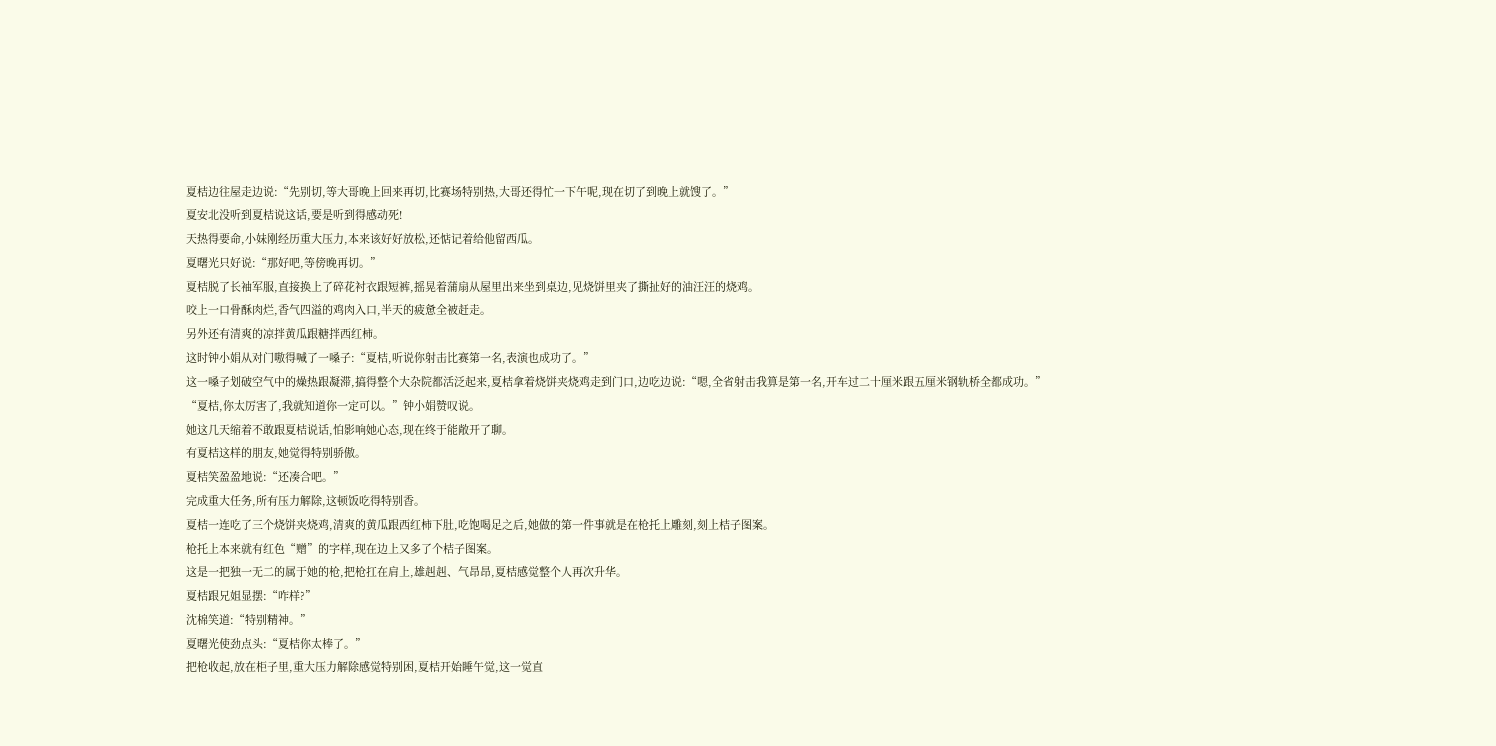夏桔边往屋走边说:“先别切,等大哥晚上回来再切,比赛场特别热,大哥还得忙一下午呢,现在切了到晚上就馊了。”
夏安北没听到夏桔说这话,要是听到得感动死!
天热得要命,小妹刚经历重大压力,本来该好好放松,还惦记着给他留西瓜。
夏曙光只好说:“那好吧,等傍晚再切。”
夏桔脱了长袖军服,直接换上了碎花衬衣跟短裤,摇晃着蒲扇从屋里出来坐到桌边,见烧饼里夹了撕扯好的油汪汪的烧鸡。
咬上一口骨酥肉烂,香气四溢的鸡肉入口,半天的疲惫全被赶走。
另外还有清爽的凉拌黄瓜跟糖拌西红柿。
这时钟小娟从对门嗷得喊了一嗓子:“夏桔,听说你射击比赛第一名,表演也成功了。”
这一嗓子划破空气中的燥热跟凝滞,搞得整个大杂院都活泛起来,夏桔拿着烧饼夹烧鸡走到门口,边吃边说:“嗯,全省射击我算是第一名,开车过二十厘米跟五厘米钢轨桥全都成功。”
“夏桔,你太厉害了,我就知道你一定可以。”钟小娟赞叹说。
她这几天缩着不敢跟夏桔说话,怕影响她心态,现在终于能敞开了聊。
有夏桔这样的朋友,她觉得特别骄傲。
夏桔笑盈盈地说:“还凑合吧。”
完成重大任务,所有压力解除,这顿饭吃得特别香。
夏桔一连吃了三个烧饼夹烧鸡,清爽的黄瓜跟西红柿下肚,吃饱喝足之后,她做的第一件事就是在枪托上雕刻,刻上桔子图案。
枪托上本来就有红色“赠”的字样,现在边上又多了个桔子图案。
这是一把独一无二的属于她的枪,把枪扛在肩上,雄赳赳、气昂昂,夏桔感觉整个人再次升华。
夏桔跟兄姐显摆:“咋样?”
沈棉笑道:“特别精神。”
夏曙光使劲点头:“夏桔你太棒了。”
把枪收起,放在柜子里,重大压力解除感觉特别困,夏桔开始睡午觉,这一觉直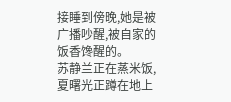接睡到傍晚,她是被广播吵醒,被自家的饭香馋醒的。
苏静兰正在蒸米饭,夏曙光正蹲在地上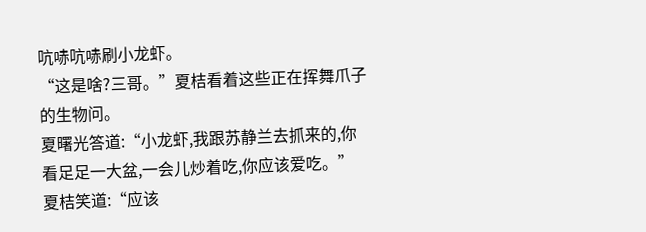吭哧吭哧刷小龙虾。
“这是啥?三哥。”夏桔看着这些正在挥舞爪子的生物问。
夏曙光答道:“小龙虾,我跟苏静兰去抓来的,你看足足一大盆,一会儿炒着吃,你应该爱吃。”
夏桔笑道:“应该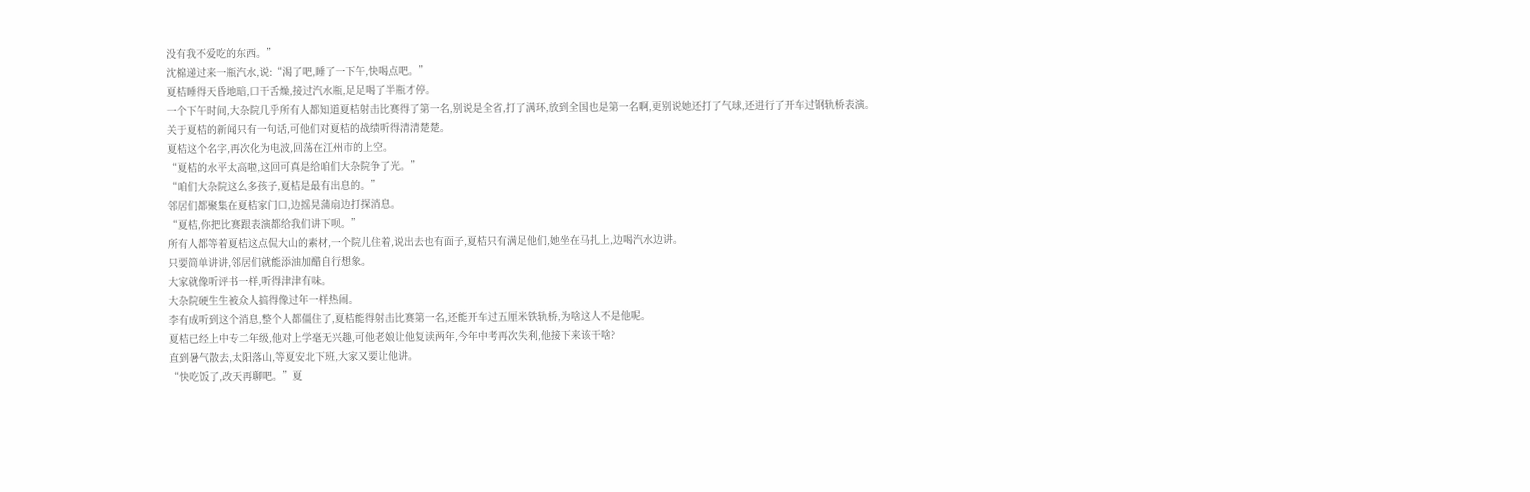没有我不爱吃的东西。”
沈棉递过来一瓶汽水,说:“渴了吧,睡了一下午,快喝点吧。”
夏桔睡得天昏地暗,口干舌燥,接过汽水瓶,足足喝了半瓶才停。
一个下午时间,大杂院几乎所有人都知道夏桔射击比赛得了第一名,别说是全省,打了满环,放到全国也是第一名啊,更别说她还打了气球,还进行了开车过钢轨桥表演。
关于夏桔的新闻只有一句话,可他们对夏桔的战绩听得清清楚楚。
夏桔这个名字,再次化为电波,回荡在江州市的上空。
“夏桔的水平太高啦,这回可真是给咱们大杂院争了光。”
“咱们大杂院这么多孩子,夏桔是最有出息的。”
邻居们都聚集在夏桔家门口,边摇晃蒲扇边打探消息。
“夏桔,你把比赛跟表演都给我们讲下呗。”
所有人都等着夏桔这点侃大山的素材,一个院儿住着,说出去也有面子,夏桔只有满足他们,她坐在马扎上,边喝汽水边讲。
只要简单讲讲,邻居们就能添油加醋自行想象。
大家就像听评书一样,听得津津有味。
大杂院硬生生被众人搞得像过年一样热闹。
李有成听到这个消息,整个人都僵住了,夏桔能得射击比赛第一名,还能开车过五厘米铁轨桥,为啥这人不是他呢。
夏桔已经上中专二年级,他对上学毫无兴趣,可他老娘让他复读两年,今年中考再次失利,他接下来该干啥?
直到暑气散去,太阳落山,等夏安北下班,大家又要让他讲。
“快吃饭了,改天再聊吧。”夏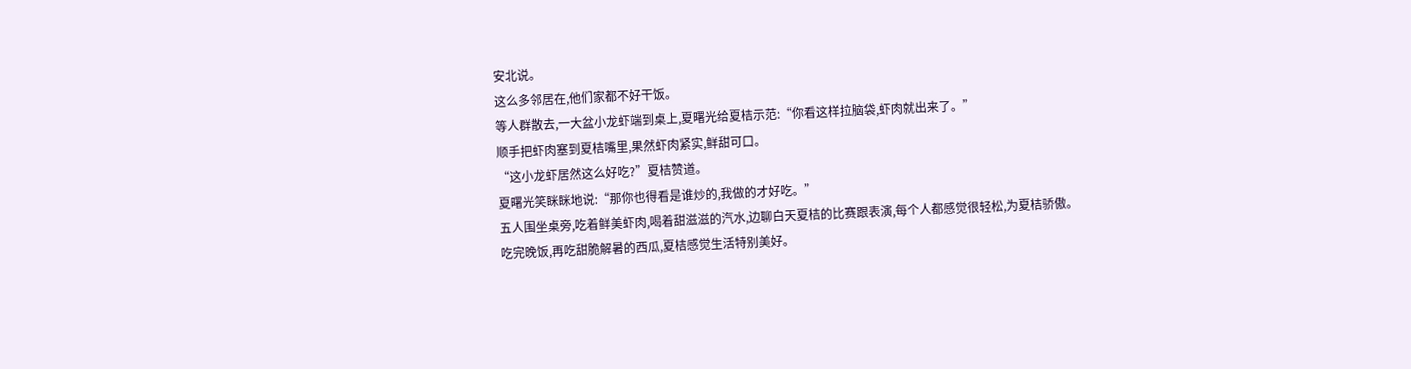安北说。
这么多邻居在,他们家都不好干饭。
等人群散去,一大盆小龙虾端到桌上,夏曙光给夏桔示范:“你看这样拉脑袋,虾肉就出来了。”
顺手把虾肉塞到夏桔嘴里,果然虾肉紧实,鲜甜可口。
“这小龙虾居然这么好吃?”夏桔赞道。
夏曙光笑眯眯地说:“那你也得看是谁炒的,我做的才好吃。”
五人围坐桌旁,吃着鲜美虾肉,喝着甜滋滋的汽水,边聊白天夏桔的比赛跟表演,每个人都感觉很轻松,为夏桔骄傲。
吃完晚饭,再吃甜脆解暑的西瓜,夏桔感觉生活特别美好。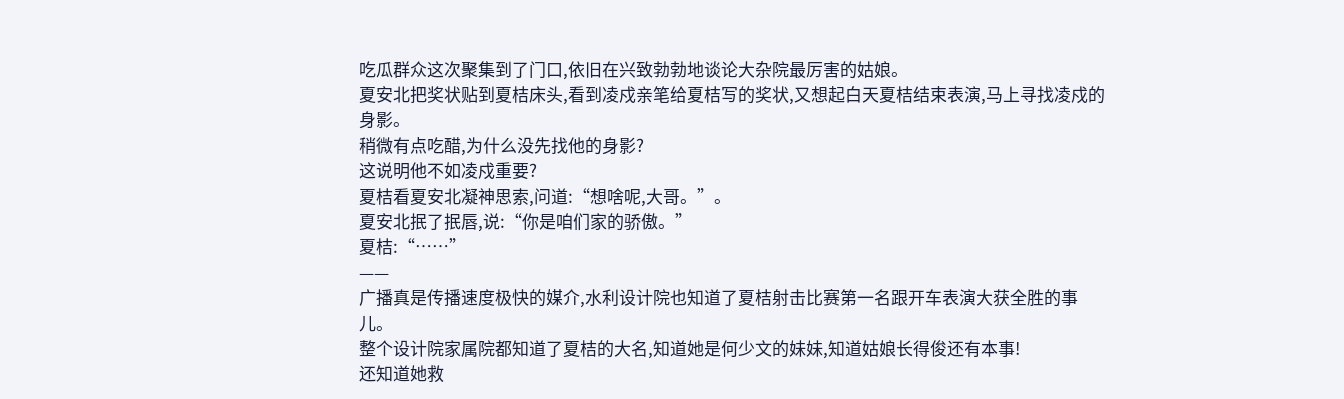吃瓜群众这次聚集到了门口,依旧在兴致勃勃地谈论大杂院最厉害的姑娘。
夏安北把奖状贴到夏桔床头,看到凌戍亲笔给夏桔写的奖状,又想起白天夏桔结束表演,马上寻找凌戍的身影。
稍微有点吃醋,为什么没先找他的身影?
这说明他不如凌戍重要?
夏桔看夏安北凝神思索,问道:“想啥呢,大哥。”。
夏安北抿了抿唇,说:“你是咱们家的骄傲。”
夏桔:“……”
——
广播真是传播速度极快的媒介,水利设计院也知道了夏桔射击比赛第一名跟开车表演大获全胜的事儿。
整个设计院家属院都知道了夏桔的大名,知道她是何少文的妹妹,知道姑娘长得俊还有本事!
还知道她救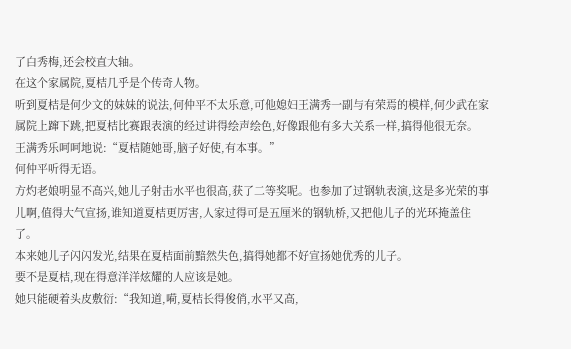了白秀梅,还会校直大轴。
在这个家属院,夏桔几乎是个传奇人物。
听到夏桔是何少文的妹妹的说法,何仲平不太乐意,可他媳妇王满秀一副与有荣焉的模样,何少武在家属院上蹿下跳,把夏桔比赛跟表演的经过讲得绘声绘色,好像跟他有多大关系一样,搞得他很无奈。
王满秀乐呵呵地说:“夏桔随她哥,脑子好使,有本事。”
何仲平听得无语。
方灼老娘明显不高兴,她儿子射击水平也很高,获了二等奖呢。也参加了过钢轨表演,这是多光荣的事儿啊,值得大气宣扬,谁知道夏桔更厉害,人家过得可是五厘米的钢轨桥,又把他儿子的光环掩盖住了。
本来她儿子闪闪发光,结果在夏桔面前黯然失色,搞得她都不好宣扬她优秀的儿子。
要不是夏桔,现在得意洋洋炫耀的人应该是她。
她只能硬着头皮敷衍:“我知道,嗬,夏桔长得俊俏,水平又高,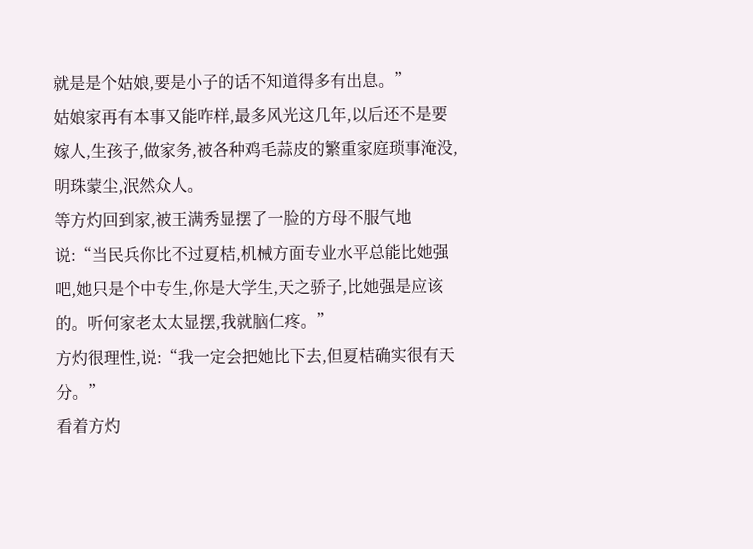就是是个姑娘,要是小子的话不知道得多有出息。”
姑娘家再有本事又能咋样,最多风光这几年,以后还不是要嫁人,生孩子,做家务,被各种鸡毛蒜皮的繁重家庭琐事淹没,明珠蒙尘,泯然众人。
等方灼回到家,被王满秀显摆了一脸的方母不服气地说:“当民兵你比不过夏桔,机械方面专业水平总能比她强吧,她只是个中专生,你是大学生,天之骄子,比她强是应该的。听何家老太太显摆,我就脑仁疼。”
方灼很理性,说:“我一定会把她比下去,但夏桔确实很有天分。”
看着方灼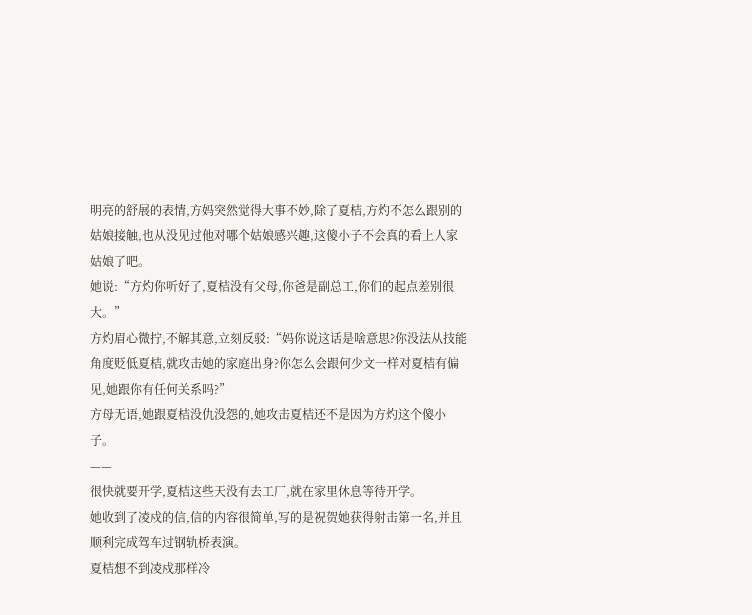明亮的舒展的表情,方妈突然觉得大事不妙,除了夏桔,方灼不怎么跟别的姑娘接触,也从没见过他对哪个姑娘感兴趣,这傻小子不会真的看上人家姑娘了吧。
她说:“方灼你听好了,夏桔没有父母,你爸是副总工,你们的起点差别很大。”
方灼眉心微拧,不解其意,立刻反驳:“妈你说这话是啥意思?你没法从技能角度贬低夏桔,就攻击她的家庭出身?你怎么会跟何少文一样对夏桔有偏见,她跟你有任何关系吗?”
方母无语,她跟夏桔没仇没怨的,她攻击夏桔还不是因为方灼这个傻小子。
——
很快就要开学,夏桔这些天没有去工厂,就在家里休息等待开学。
她收到了凌戍的信,信的内容很简单,写的是祝贺她获得射击第一名,并且顺利完成驾车过钢轨桥表演。
夏桔想不到凌戍那样冷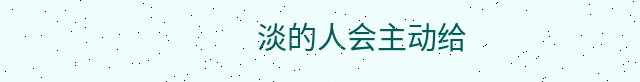淡的人会主动给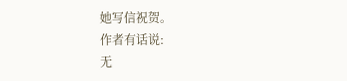她写信祝贺。
作者有话说:
无